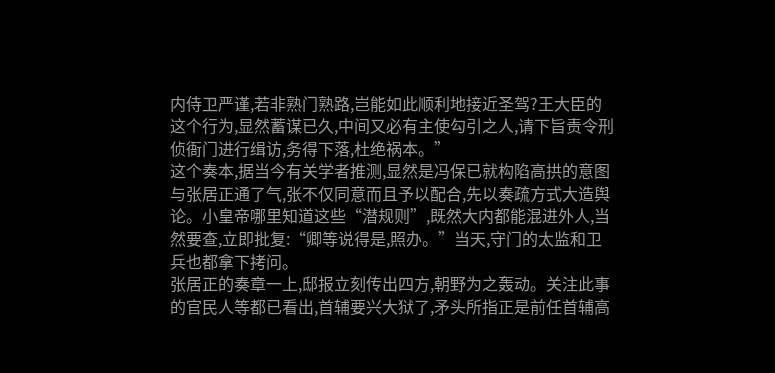内侍卫严谨,若非熟门熟路,岂能如此顺利地接近圣驾?王大臣的这个行为,显然蓄谋已久,中间又必有主使勾引之人,请下旨责令刑侦衙门进行缉访,务得下落,杜绝祸本。”
这个奏本,据当今有关学者推测,显然是冯保已就构陷高拱的意图与张居正通了气,张不仅同意而且予以配合,先以奏疏方式大造舆论。小皇帝哪里知道这些“潜规则”,既然大内都能混进外人,当然要查,立即批复:“卿等说得是,照办。”当天,守门的太监和卫兵也都拿下拷问。
张居正的奏章一上,邸报立刻传出四方,朝野为之轰动。关注此事的官民人等都已看出,首辅要兴大狱了,矛头所指正是前任首辅高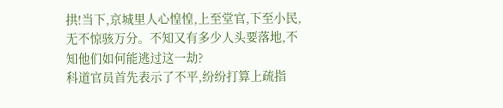拱!当下,京城里人心惶惶,上至堂官,下至小民,无不惊骇万分。不知又有多少人头要落地,不知他们如何能逃过这一劫?
科道官员首先表示了不平,纷纷打算上疏指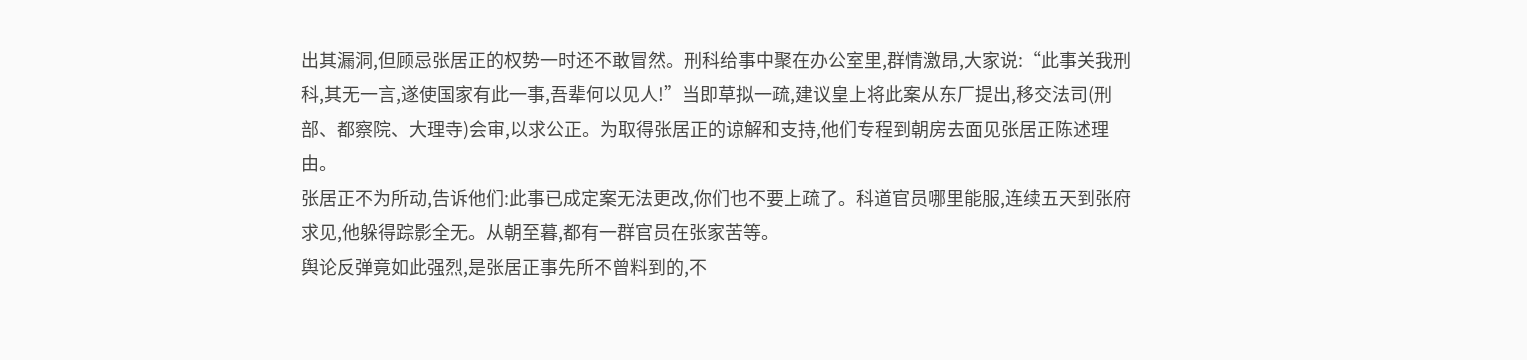出其漏洞,但顾忌张居正的权势一时还不敢冒然。刑科给事中聚在办公室里,群情激昂,大家说:“此事关我刑科,其无一言,遂使国家有此一事,吾辈何以见人!”当即草拟一疏,建议皇上将此案从东厂提出,移交法司(刑部、都察院、大理寺)会审,以求公正。为取得张居正的谅解和支持,他们专程到朝房去面见张居正陈述理由。
张居正不为所动,告诉他们:此事已成定案无法更改,你们也不要上疏了。科道官员哪里能服,连续五天到张府求见,他躲得踪影全无。从朝至暮,都有一群官员在张家苦等。
舆论反弹竟如此强烈,是张居正事先所不曾料到的,不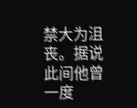禁大为沮丧。据说此间他曾一度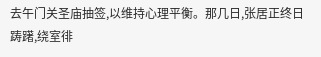去午门关圣庙抽签,以维持心理平衡。那几日,张居正终日踌躇,绕室徘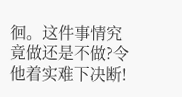徊。这件事情究竟做还是不做?令他着实难下决断!